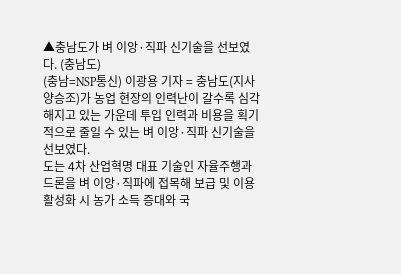▲충남도가 벼 이앙·직파 신기술을 선보였다. (충남도)
(충남=NSP통신) 이광용 기자 = 충남도(지사 양승조)가 농업 현장의 인력난이 갈수록 심각해지고 있는 가운데 투입 인력과 비용을 획기적으로 줄일 수 있는 벼 이앙·직파 신기술을 선보였다.
도는 4차 산업혁명 대표 기술인 자율주행과 드론을 벼 이앙·직파에 접목해 보급 및 이용 활성화 시 농가 소득 증대와 국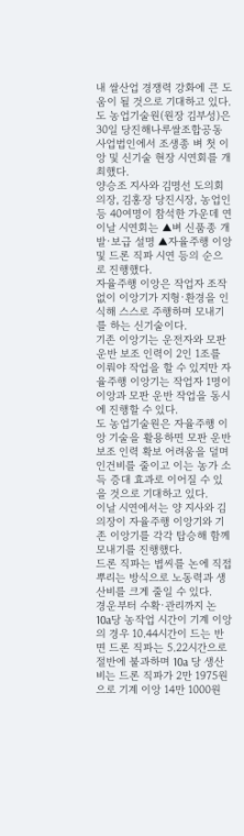내 쌀산업 경쟁력 강화에 큰 도움이 될 것으로 기대하고 있다.
도 농업기술원(원장 김부성)은 30일 당진해나루쌀조합공동사업법인에서 조생종 벼 첫 이앙 및 신기술 현장 시연회를 개최했다.
양승조 지사와 김명선 도의회 의장, 김홍장 당진시장, 농업인 등 40여명이 참석한 가운데 연 이날 시연회는 ▲벼 신품종 개발·보급 설명 ▲자율주행 이앙 및 드론 직파 시연 등의 순으로 진행했다.
자율주행 이앙은 작업자 조작 없이 이앙기가 지형·환경을 인식해 스스로 주행하며 모내기를 하는 신기술이다.
기존 이앙기는 운전자와 모판 운반 보조 인력이 2인 1조를 이뤄야 작업을 할 수 있지만 자율주행 이앙기는 작업자 1명이 이앙과 모판 운반 작업을 동시에 진행할 수 있다.
도 농업기술원은 자율주행 이앙 기술을 활용하면 모판 운반 보조 인력 확보 어려움을 덜며 인건비를 줄이고 이는 농가 소득 증대 효과로 이어질 수 있을 것으로 기대하고 있다.
이날 시연에서는 양 지사와 김 의장이 자율주행 이앙기와 기존 이앙기를 각각 탑승해 함께 모내기를 진행했다.
드론 직파는 볍씨를 논에 직접 뿌리는 방식으로 노동력과 생산비를 크게 줄일 수 있다.
경운부터 수확·관리까지 논 10a당 농작업 시간이 기계 이앙의 경우 10.44시간이 드는 반면 드론 직파는 5.22시간으로 절반에 불과하며 10a 당 생산비는 드론 직파가 2만 1975원으로 기계 이앙 14만 1000원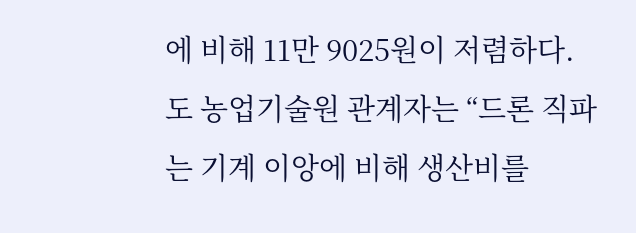에 비해 11만 9025원이 저렴하다.
도 농업기술원 관계자는 “드론 직파는 기계 이앙에 비해 생산비를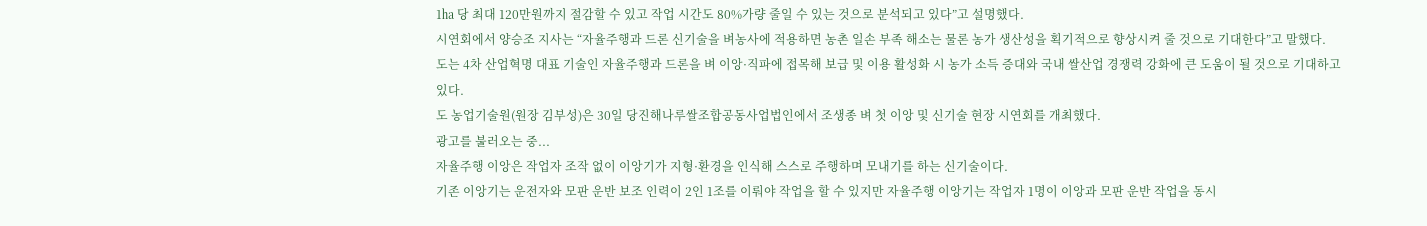1㏊ 당 최대 120만원까지 절감할 수 있고 작업 시간도 80%가량 줄일 수 있는 것으로 분석되고 있다”고 설명했다.
시연회에서 양승조 지사는 “자율주행과 드론 신기술을 벼농사에 적용하면 농촌 일손 부족 해소는 물론 농가 생산성을 획기적으로 향상시켜 줄 것으로 기대한다”고 말했다.
도는 4차 산업혁명 대표 기술인 자율주행과 드론을 벼 이앙·직파에 접목해 보급 및 이용 활성화 시 농가 소득 증대와 국내 쌀산업 경쟁력 강화에 큰 도움이 될 것으로 기대하고 있다.
도 농업기술원(원장 김부성)은 30일 당진해나루쌀조합공동사업법인에서 조생종 벼 첫 이앙 및 신기술 현장 시연회를 개최했다.
광고를 불러오는 중...
자율주행 이앙은 작업자 조작 없이 이앙기가 지형·환경을 인식해 스스로 주행하며 모내기를 하는 신기술이다.
기존 이앙기는 운전자와 모판 운반 보조 인력이 2인 1조를 이뤄야 작업을 할 수 있지만 자율주행 이앙기는 작업자 1명이 이앙과 모판 운반 작업을 동시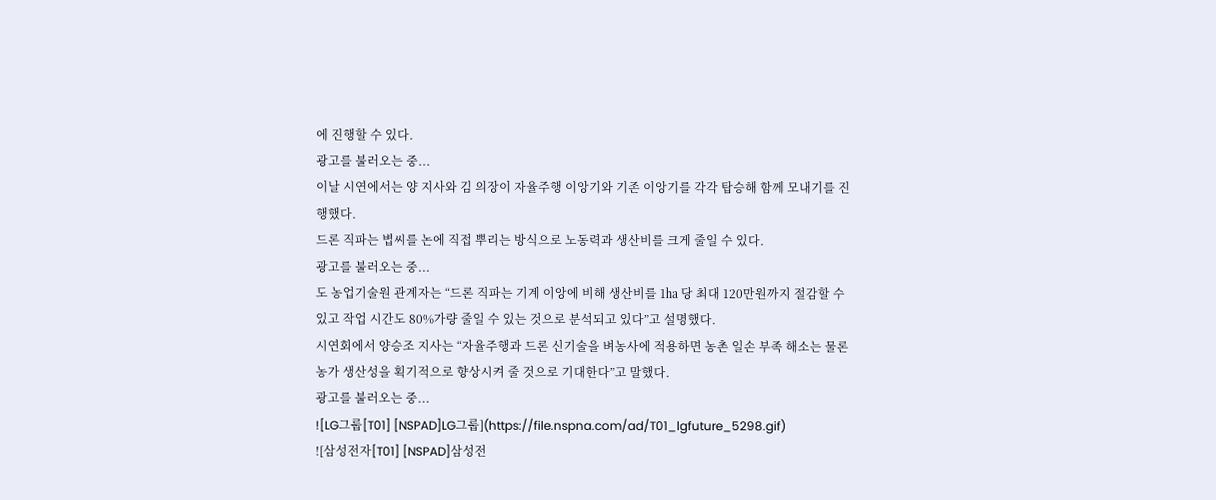에 진행할 수 있다.
광고를 불러오는 중...
이날 시연에서는 양 지사와 김 의장이 자율주행 이앙기와 기존 이앙기를 각각 탑승해 함께 모내기를 진행했다.
드론 직파는 볍씨를 논에 직접 뿌리는 방식으로 노동력과 생산비를 크게 줄일 수 있다.
광고를 불러오는 중...
도 농업기술원 관계자는 “드론 직파는 기계 이앙에 비해 생산비를 1㏊ 당 최대 120만원까지 절감할 수 있고 작업 시간도 80%가량 줄일 수 있는 것으로 분석되고 있다”고 설명했다.
시연회에서 양승조 지사는 “자율주행과 드론 신기술을 벼농사에 적용하면 농촌 일손 부족 해소는 물론 농가 생산성을 획기적으로 향상시켜 줄 것으로 기대한다”고 말했다.
광고를 불러오는 중...
![LG그룹[T01] [NSPAD]LG그룹](https://file.nspna.com/ad/T01_lgfuture_5298.gif)
![삼성전자[T01] [NSPAD]삼성전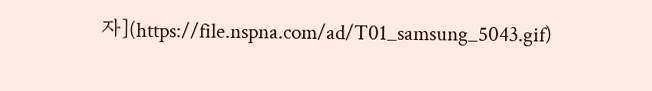자](https://file.nspna.com/ad/T01_samsung_5043.gif)